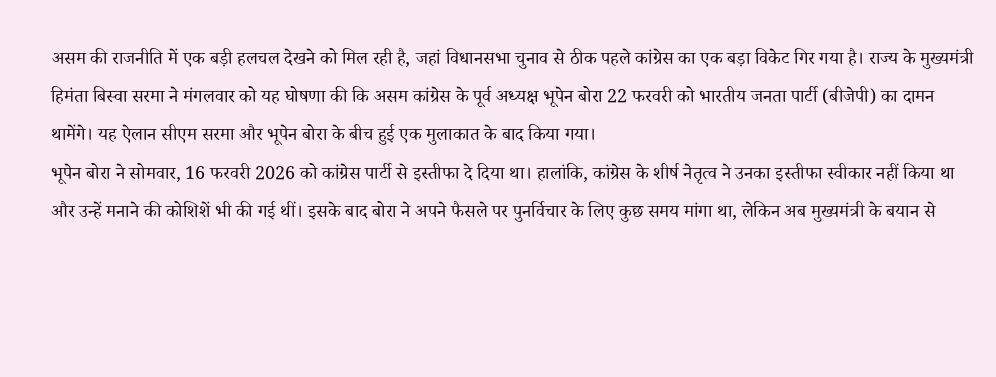असम की राजनीति में एक बड़ी हलचल देखने को मिल रही है, जहां विधानसभा चुनाव से ठीक पहले कांग्रेस का एक बड़ा विकेट गिर गया है। राज्य के मुख्यमंत्री हिमंता बिस्वा सरमा ने मंगलवार को यह घोषणा की कि असम कांग्रेस के पूर्व अध्यक्ष भूपेन बोरा 22 फरवरी को भारतीय जनता पार्टी (बीजेपी) का दामन थामेंगे। यह ऐलान सीएम सरमा और भूपेन बोरा के बीच हुई एक मुलाकात के बाद किया गया।
भूपेन बोरा ने सोमवार, 16 फरवरी 2026 को कांग्रेस पार्टी से इस्तीफा दे दिया था। हालांकि, कांग्रेस के शीर्ष नेतृत्व ने उनका इस्तीफा स्वीकार नहीं किया था और उन्हें मनाने की कोशिशें भी की गई थीं। इसके बाद बोरा ने अपने फैसले पर पुनर्विचार के लिए कुछ समय मांगा था, लेकिन अब मुख्यमंत्री के बयान से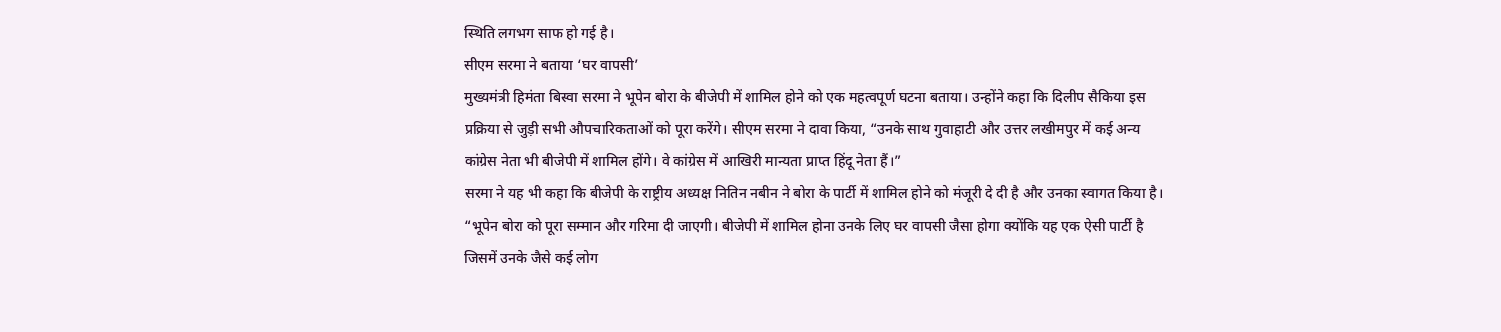स्थिति लगभग साफ हो गई है।
सीएम सरमा ने बताया ‘घर वापसी’
मुख्यमंत्री हिमंता बिस्वा सरमा ने भूपेन बोरा के बीजेपी में शामिल होने को एक महत्वपूर्ण घटना बताया। उन्होंने कहा कि दिलीप सैकिया इस प्रक्रिया से जुड़ी सभी औपचारिकताओं को पूरा करेंगे। सीएम सरमा ने दावा किया, “उनके साथ गुवाहाटी और उत्तर लखीमपुर में कई अन्य कांग्रेस नेता भी बीजेपी में शामिल होंगे। वे कांग्रेस में आखिरी मान्यता प्राप्त हिंदू नेता हैं।”
सरमा ने यह भी कहा कि बीजेपी के राष्ट्रीय अध्यक्ष नितिन नबीन ने बोरा के पार्टी में शामिल होने को मंजूरी दे दी है और उनका स्वागत किया है।
“भूपेन बोरा को पूरा सम्मान और गरिमा दी जाएगी। बीजेपी में शामिल होना उनके लिए घर वापसी जैसा होगा क्योंकि यह एक ऐसी पार्टी है जिसमें उनके जैसे कई लोग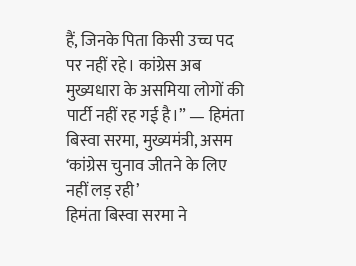हैं, जिनके पिता किसी उच्च पद पर नहीं रहे। कांग्रेस अब मुख्यधारा के असमिया लोगों की पार्टी नहीं रह गई है।” — हिमंता बिस्वा सरमा, मुख्यमंत्री, असम
‘कांग्रेस चुनाव जीतने के लिए नहीं लड़ रही’
हिमंता बिस्वा सरमा ने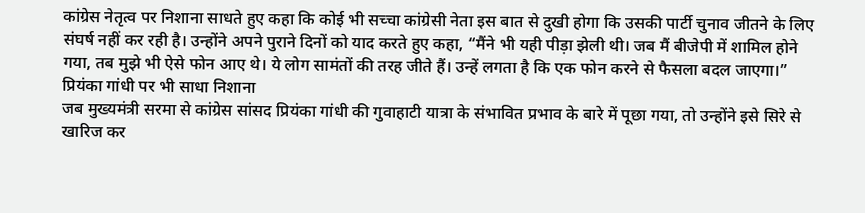कांग्रेस नेतृत्व पर निशाना साधते हुए कहा कि कोई भी सच्चा कांग्रेसी नेता इस बात से दुखी होगा कि उसकी पार्टी चुनाव जीतने के लिए संघर्ष नहीं कर रही है। उन्होंने अपने पुराने दिनों को याद करते हुए कहा, “मैंने भी यही पीड़ा झेली थी। जब मैं बीजेपी में शामिल होने गया, तब मुझे भी ऐसे फोन आए थे। ये लोग सामंतों की तरह जीते हैं। उन्हें लगता है कि एक फोन करने से फैसला बदल जाएगा।”
प्रियंका गांधी पर भी साधा निशाना
जब मुख्यमंत्री सरमा से कांग्रेस सांसद प्रियंका गांधी की गुवाहाटी यात्रा के संभावित प्रभाव के बारे में पूछा गया, तो उन्होंने इसे सिरे से खारिज कर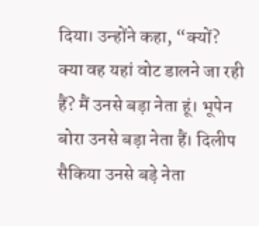दिया। उन्होंने कहा, “क्यों? क्या वह यहां वोट डालने जा रही हैं? मैं उनसे बड़ा नेता हूं। भूपेन बोरा उनसे बड़ा नेता हैं। दिलीप सैकिया उनसे बड़े नेता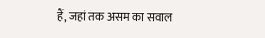हैं, जहां तक असम का सवाल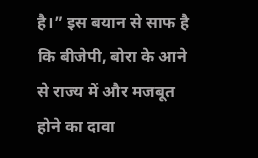है।” इस बयान से साफ है कि बीजेपी, बोरा के आने से राज्य में और मजबूत होने का दावा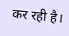कर रही है।